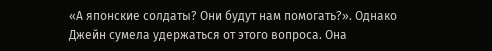«А японские солдаты? Они будут нам помогать?». Однако Джейн сумела удержаться от этого вопроса. Она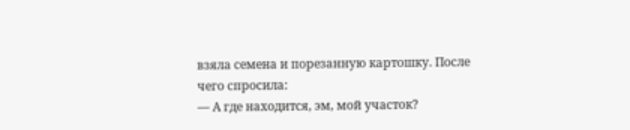взяла семена и порезанную картошку. После чего спросила:
— А где находится, эм, мой участок?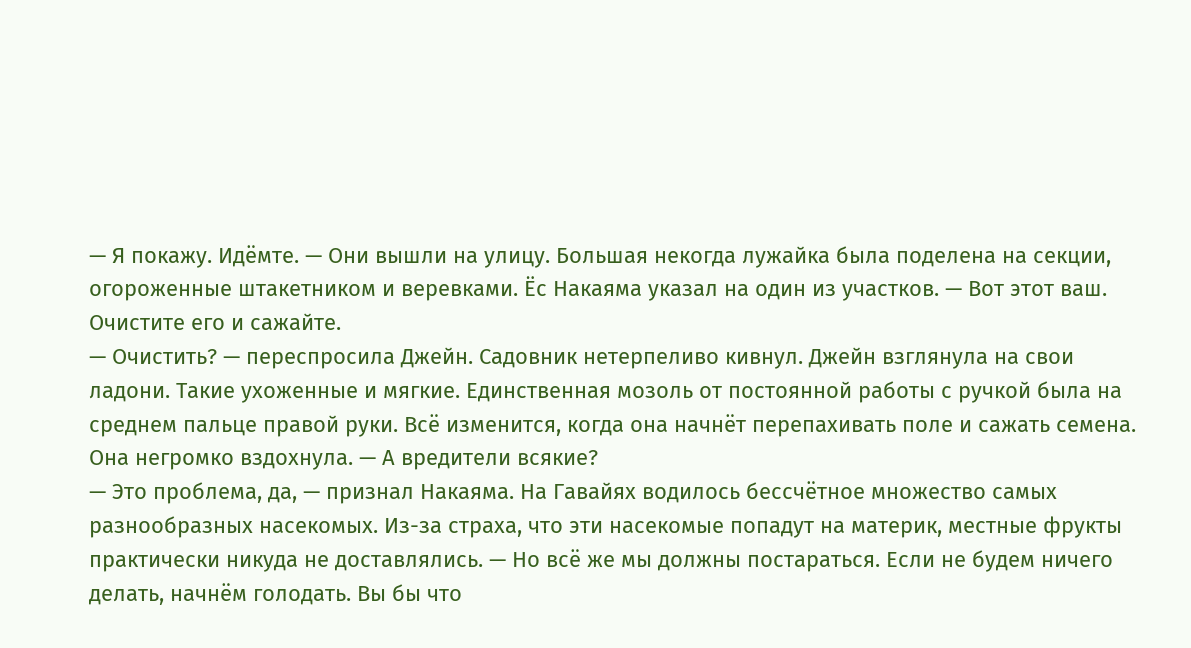— Я покажу. Идёмте. — Они вышли на улицу. Большая некогда лужайка была поделена на секции, огороженные штакетником и веревками. Ёс Накаяма указал на один из участков. — Вот этот ваш. Очистите его и сажайте.
— Очистить? — переспросила Джейн. Садовник нетерпеливо кивнул. Джейн взглянула на свои ладони. Такие ухоженные и мягкие. Единственная мозоль от постоянной работы с ручкой была на среднем пальце правой руки. Всё изменится, когда она начнёт перепахивать поле и сажать семена. Она негромко вздохнула. — А вредители всякие?
— Это проблема, да, — признал Накаяма. На Гавайях водилось бессчётное множество самых разнообразных насекомых. Из-за страха, что эти насекомые попадут на материк, местные фрукты практически никуда не доставлялись. — Но всё же мы должны постараться. Если не будем ничего делать, начнём голодать. Вы бы что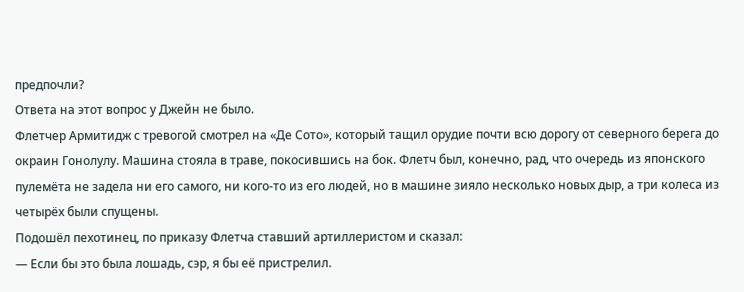предпочли?
Ответа на этот вопрос у Джейн не было.
Флетчер Армитидж с тревогой смотрел на «Де Сото», который тащил орудие почти всю дорогу от северного берега до окраин Гонолулу. Машина стояла в траве, покосившись на бок. Флетч был, конечно, рад, что очередь из японского пулемёта не задела ни его самого, ни кого-то из его людей, но в машине зияло несколько новых дыр, а три колеса из четырёх были спущены.
Подошёл пехотинец, по приказу Флетча ставший артиллеристом и сказал:
— Если бы это была лошадь, сэр, я бы её пристрелил.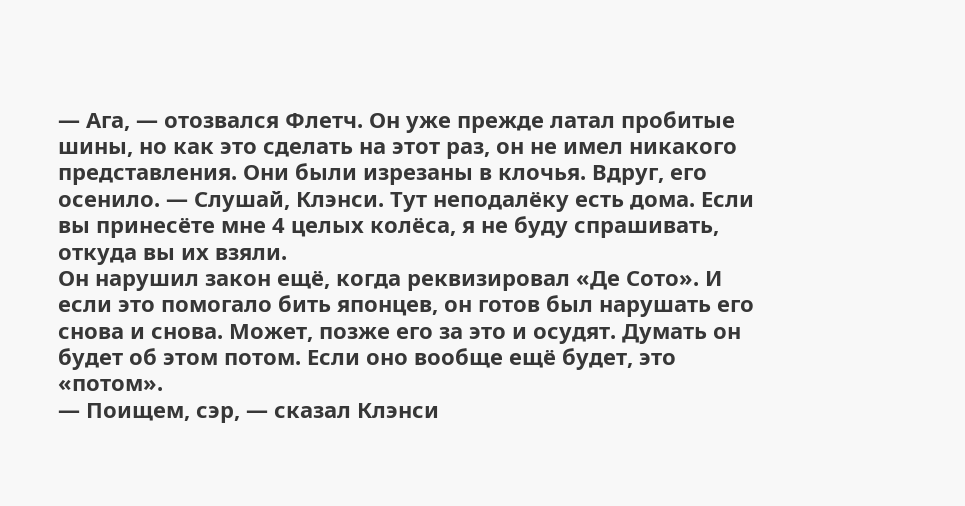— Ага, — отозвался Флетч. Он уже прежде латал пробитые шины, но как это сделать на этот раз, он не имел никакого представления. Они были изрезаны в клочья. Вдруг, его осенило. — Слушай, Клэнси. Тут неподалёку есть дома. Если вы принесёте мне 4 целых колёса, я не буду спрашивать, откуда вы их взяли.
Он нарушил закон ещё, когда реквизировал «Де Сото». И если это помогало бить японцев, он готов был нарушать его снова и снова. Может, позже его за это и осудят. Думать он будет об этом потом. Если оно вообще ещё будет, это «потом».
— Поищем, сэр, — сказал Клэнси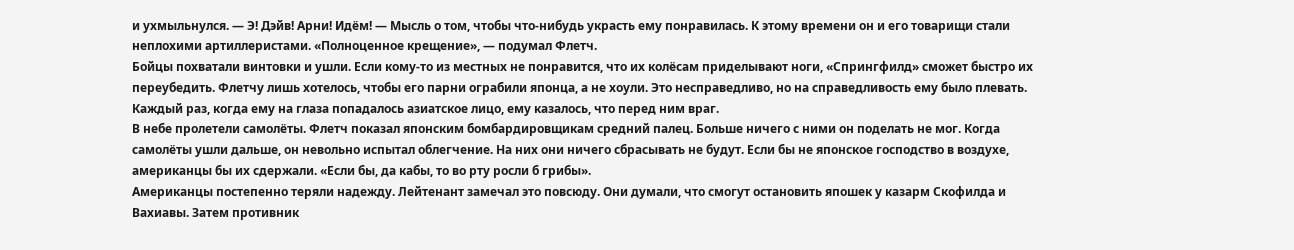и ухмыльнулся. — Э! Дэйв! Арни! Идём! — Мысль о том, чтобы что-нибудь украсть ему понравилась. К этому времени он и его товарищи стали неплохими артиллеристами. «Полноценное крещение», — подумал Флетч.
Бойцы похватали винтовки и ушли. Если кому-то из местных не понравится, что их колёсам приделывают ноги, «Спрингфилд» сможет быстро их переубедить. Флетчу лишь хотелось, чтобы его парни ограбили японца, а не хоули. Это несправедливо, но на справедливость ему было плевать. Каждый раз, когда ему на глаза попадалось азиатское лицо, ему казалось, что перед ним враг.
В небе пролетели самолёты. Флетч показал японским бомбардировщикам средний палец. Больше ничего с ними он поделать не мог. Когда самолёты ушли дальше, он невольно испытал облегчение. На них они ничего сбрасывать не будут. Если бы не японское господство в воздухе, американцы бы их сдержали. «Если бы, да кабы, то во рту росли б грибы».
Американцы постепенно теряли надежду. Лейтенант замечал это повсюду. Они думали, что смогут остановить япошек у казарм Скофилда и Вахиавы. Затем противник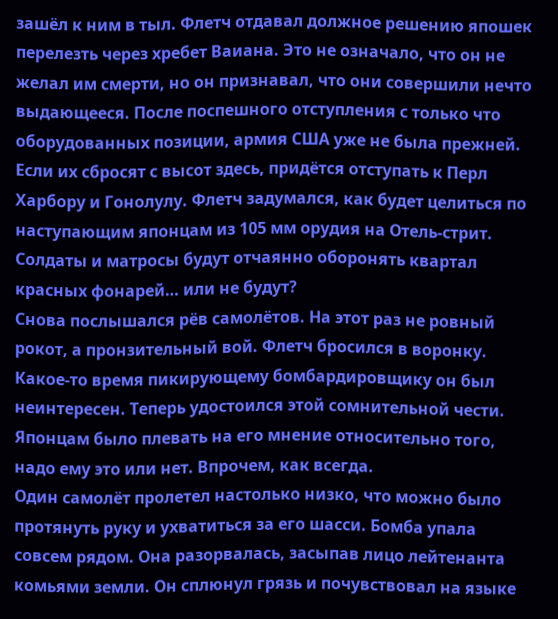зашёл к ним в тыл. Флетч отдавал должное решению япошек перелезть через хребет Ваиана. Это не означало, что он не желал им смерти, но он признавал, что они совершили нечто выдающееся. После поспешного отступления с только что оборудованных позиции, армия США уже не была прежней.
Если их сбросят с высот здесь, придётся отступать к Перл Харбору и Гонолулу. Флетч задумался, как будет целиться по наступающим японцам из 105 мм орудия на Отель-стрит. Солдаты и матросы будут отчаянно оборонять квартал красных фонарей… или не будут?
Снова послышался рёв самолётов. На этот раз не ровный рокот, а пронзительный вой. Флетч бросился в воронку. Какое-то время пикирующему бомбардировщику он был неинтересен. Теперь удостоился этой сомнительной чести. Японцам было плевать на его мнение относительно того, надо ему это или нет. Впрочем, как всегда.
Один самолёт пролетел настолько низко, что можно было протянуть руку и ухватиться за его шасси. Бомба упала совсем рядом. Она разорвалась, засыпав лицо лейтенанта комьями земли. Он сплюнул грязь и почувствовал на языке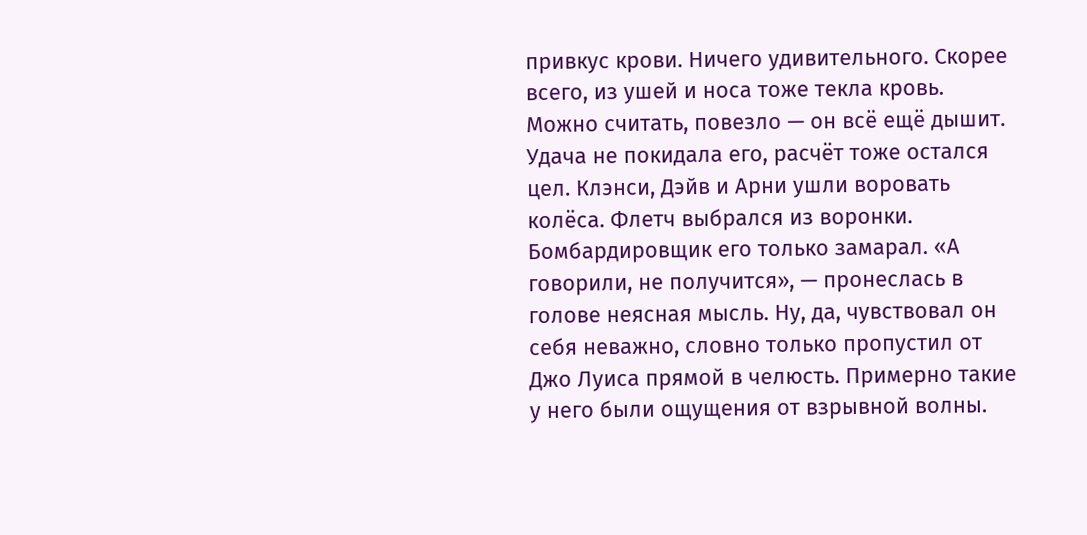привкус крови. Ничего удивительного. Скорее всего, из ушей и носа тоже текла кровь. Можно считать, повезло — он всё ещё дышит.
Удача не покидала его, расчёт тоже остался цел. Клэнси, Дэйв и Арни ушли воровать колёса. Флетч выбрался из воронки. Бомбардировщик его только замарал. «А говорили, не получится», — пронеслась в голове неясная мысль. Ну, да, чувствовал он себя неважно, словно только пропустил от Джо Луиса прямой в челюсть. Примерно такие у него были ощущения от взрывной волны.